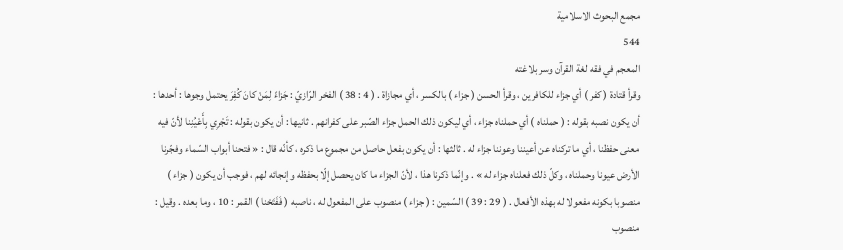مجمع البحوث الاسلامية
544
المعجم في فقه لغة القرآن وسر بلاغته
وقرأ قتادة ( كفر ) أي جزاء للكافرين ، وقرأ الحسن ( جزاء ) بالكسر ، أي مجازاة . ( 4 : 38 ) الفخر الرّازيّ : جَزاءً لِمَنْ كانَ كُفِرَ يحتمل وجوها : أحدها : أن يكون نصبه بقوله : ( حملناه ) أي حملناه جزاء ، أي ليكون ذلك الحمل جزاء الصّبر على كفرانهم . ثانيها : أن يكون بقوله : تَجْرِي بِأَعْيُنِنا لأنّ فيه معنى حفظنا ، أي ما تركناه عن أعيننا وعوننا جزاء له . ثالثها : أن يكون بفعل حاصل من مجموع ما ذكره ، كأنّه قال : « فتحنا أبواب السّماء وفجّرنا الأرض عيونا وحملناه ، وكلّ ذلك فعلناه جزاء له » . وإنّما ذكرنا هذا ، لأنّ الجزاء ما كان يحصل إلّا بحفظه وإنجائه لهم ، فوجب أن يكون ( جزاء ) منصوبا بكونه مفعولا له بهذه الأفعال . ( 29 : 39 ) السّمين : ( جزاء ) منصوب على المفعول له ، ناصبه ( فَفَتَحْنا ) القمر : 10 ، وما بعده . وقيل : منصوب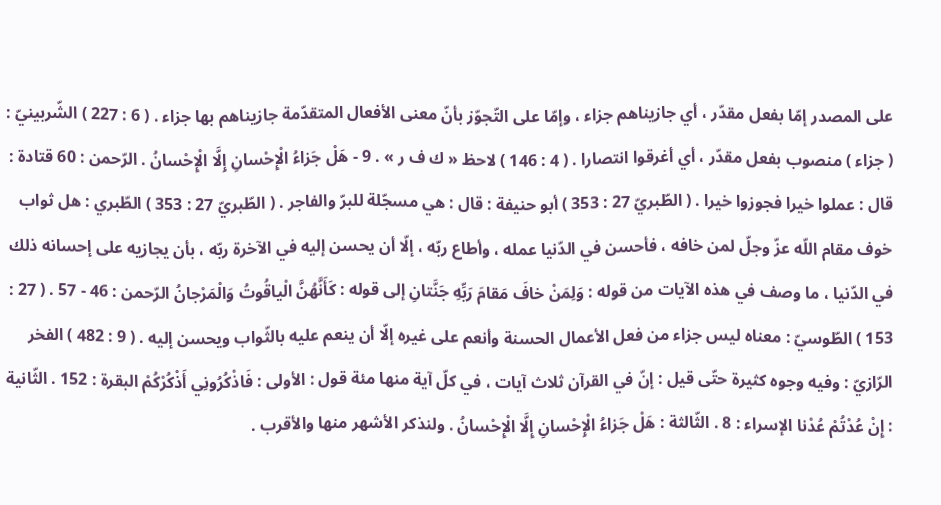على المصدر إمّا بفعل مقدّر ، أي جازيناهم جزاء ، وإمّا على التّجوّز بأنّ معنى الأفعال المتقدّمة جازيناهم بها جزاء . ( 6 : 227 ) الشّربينيّ : ( جزاء ) منصوب بفعل مقدّر ، أي أغرقوا انتصارا . ( 4 : 146 ) لاحظ « ك ف ر » . 9 - هَلْ جَزاءُ الْإِحْسانِ إِلَّا الْإِحْسانُ . الرّحمن : 60 قتادة : قال : عملوا خيرا فجوزوا خيرا . ( الطّبريّ 27 : 353 ) أبو حنيفة : قال : هي مسجّلة للبرّ والفاجر . ( الطّبريّ 27 : 353 ) الطّبري : هل ثواب خوف مقام اللّه عزّ وجلّ لمن خافه ، فأحسن في الدّنيا عمله ، وأطاع ربّه ، إلّا أن يحسن إليه في الآخرة ربّه ، بأن يجازيه على إحسانه ذلك في الدّنيا ، ما وصف في هذه الآيات من قوله : وَلِمَنْ خافَ مَقامَ رَبِّهِ جَنَّتانِ إلى قوله : كَأَنَّهُنَّ الْياقُوتُ وَالْمَرْجانُ الرّحمن : 46 - 57 . ( 27 : 153 ) الطّوسيّ : معناه ليس جزاء من فعل الأعمال الحسنة وأنعم على غيره إلّا أن ينعم عليه بالثّواب ويحسن إليه . ( 9 : 482 ) الفخر الرّازيّ : وفيه وجوه كثيرة حتّى قيل : إنّ في القرآن ثلاث آيات ، في كلّ آية منها مئة قول : الأولى : فَاذْكُرُونِي أَذْكُرْكُمْ البقرة : 152 . الثّانية : إِنْ عُدْتُمْ عُدْنا الإسراء : 8 . الثّالثة : هَلْ جَزاءُ الْإِحْسانِ إِلَّا الْإِحْسانُ . ولنذكر الأشهر منها والأقرب .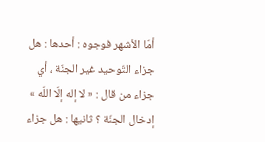أمّا الأشهر فوجوه : أحدها : هل جزاء التّوحيد غير الجنّة ، أي جزاء من قال : « لا إله إلّا اللّه » إدخال الجنّة ؟ ثانيها : هل جزاء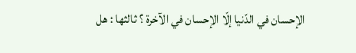الإحسان في الدّنيا إلّا الإحسان في الآخرة ؟ ثالثها : هل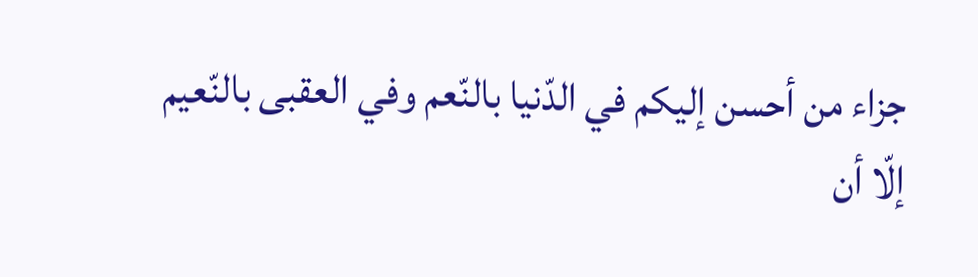جزاء من أحسن إليكم في الدّنيا بالنّعم وفي العقبى بالنّعيم إلّا أن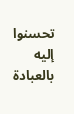تحسنوا إليه بالعبادة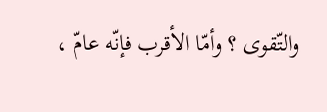والتّقوى ؟ وأمّا الأقرب فإنّه عامّ ،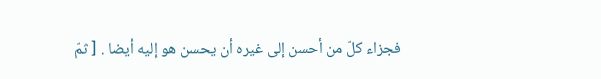فجزاء كلّ من أحسن إلى غيره أن يحسن هو إليه أيضا . [ ثمّ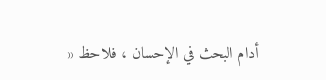أدام البحث في الإحسان ، فلاحظ «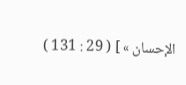الإحسان » ] ( 29 : 131 )